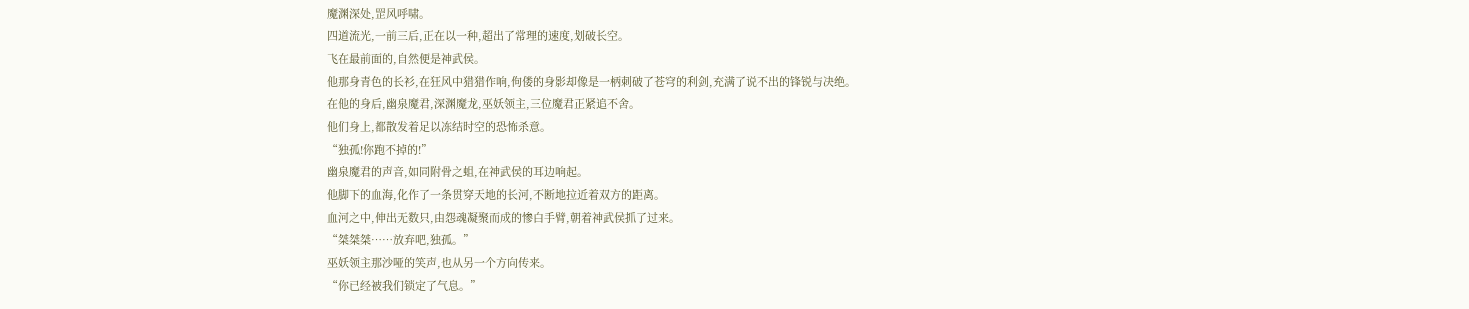魔渊深处,罡风呼啸。
四道流光,一前三后,正在以一种,超出了常理的速度,划破长空。
飞在最前面的,自然便是神武侯。
他那身青色的长衫,在狂风中猎猎作响,佝偻的身影却像是一柄刺破了苍穹的利剑,充满了说不出的锋锐与决绝。
在他的身后,幽泉魔君,深渊魔龙,巫妖领主,三位魔君正紧追不舍。
他们身上,都散发着足以冻结时空的恐怖杀意。
“独孤!你跑不掉的!”
幽泉魔君的声音,如同附骨之蛆,在神武侯的耳边响起。
他脚下的血海,化作了一条贯穿天地的长河,不断地拉近着双方的距离。
血河之中,伸出无数只,由怨魂凝聚而成的惨白手臂,朝着神武侯抓了过来。
“桀桀桀……放弃吧,独孤。”
巫妖领主那沙哑的笑声,也从另一个方向传来。
“你已经被我们锁定了气息。”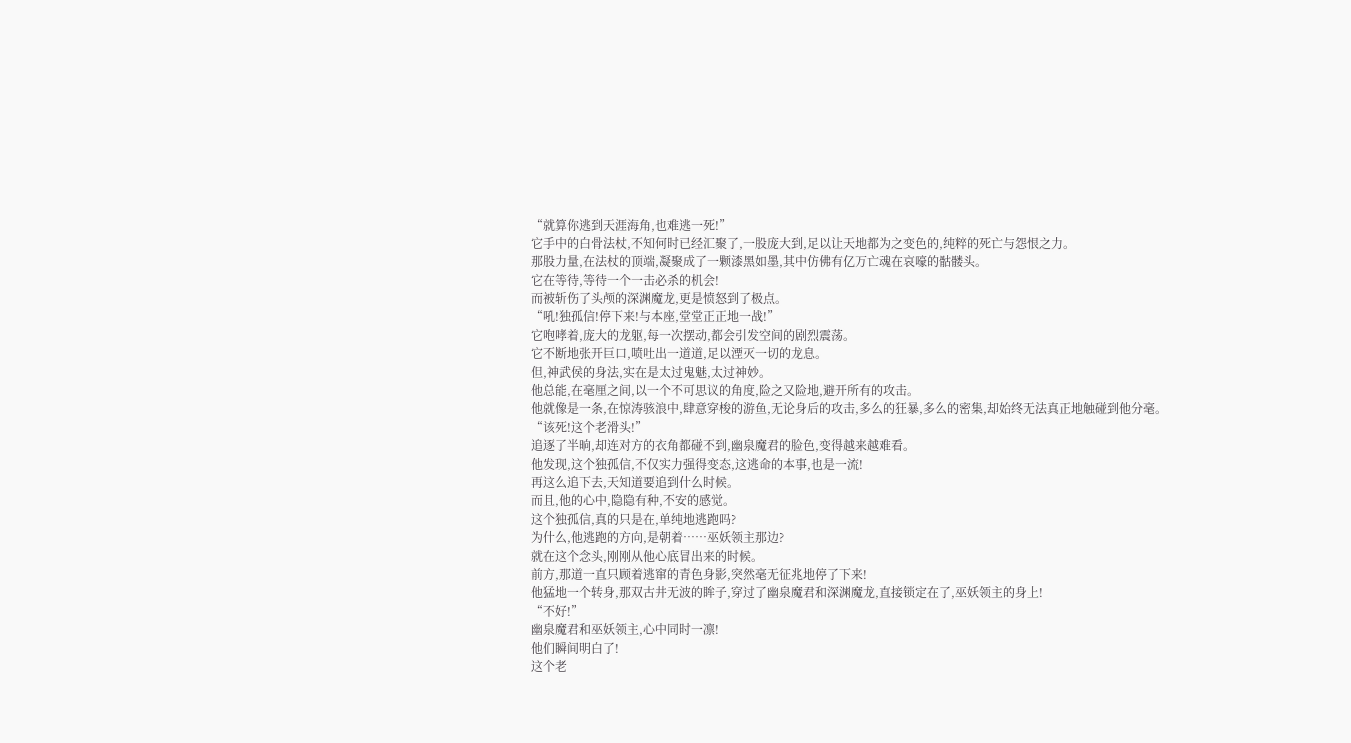“就算你逃到天涯海角,也难逃一死!”
它手中的白骨法杖,不知何时已经汇聚了,一股庞大到,足以让天地都为之变色的,纯粹的死亡与怨恨之力。
那股力量,在法杖的顶端,凝聚成了一颗漆黑如墨,其中仿佛有亿万亡魂在哀嚎的骷髅头。
它在等待,等待一个一击必杀的机会!
而被斩伤了头颅的深渊魔龙,更是愤怒到了极点。
“吼!独孤信!停下来!与本座,堂堂正正地一战!”
它咆哮着,庞大的龙躯,每一次摆动,都会引发空间的剧烈震荡。
它不断地张开巨口,喷吐出一道道,足以湮灭一切的龙息。
但,神武侯的身法,实在是太过鬼魅,太过神妙。
他总能,在毫厘之间,以一个不可思议的角度,险之又险地,避开所有的攻击。
他就像是一条,在惊涛骇浪中,肆意穿梭的游鱼,无论身后的攻击,多么的狂暴,多么的密集,却始终无法真正地触碰到他分毫。
“该死!这个老滑头!”
追逐了半晌,却连对方的衣角都碰不到,幽泉魔君的脸色,变得越来越难看。
他发现,这个独孤信,不仅实力强得变态,这逃命的本事,也是一流!
再这么追下去,天知道要追到什么时候。
而且,他的心中,隐隐有种,不安的感觉。
这个独孤信,真的只是在,单纯地逃跑吗?
为什么,他逃跑的方向,是朝着……巫妖领主那边?
就在这个念头,刚刚从他心底冒出来的时候。
前方,那道一直只顾着逃窜的青色身影,突然毫无征兆地停了下来!
他猛地一个转身,那双古井无波的眸子,穿过了幽泉魔君和深渊魔龙,直接锁定在了,巫妖领主的身上!
“不好!”
幽泉魔君和巫妖领主,心中同时一凛!
他们瞬间明白了!
这个老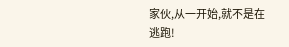家伙,从一开始,就不是在逃跑!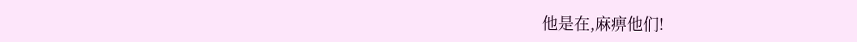他是在,麻痹他们!